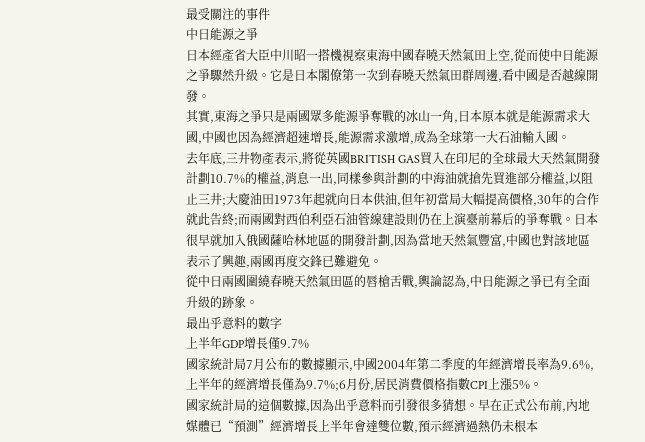最受關注的事件
中日能源之爭
日本經產省大臣中川昭一搭機視察東海中國春曉天然氣田上空,從而使中日能源之爭驟然升級。它是日本閣僚第一次到春曉天然氣田群周邊,看中國是否越線開發。
其實,東海之爭只是兩國眾多能源爭奪戰的冰山一角,日本原本就是能源需求大國,中國也因為經濟超速增長,能源需求激增,成為全球第一大石油輸入國。
去年底,三井物產表示,將從英國BRITISH GAS買入在印尼的全球最大天然氣開發計劃10.7%的權益,消息一出,同樣參與計劃的中海油就搶先買進部分權益,以阻止三井;大慶油田1973年起就向日本供油,但年初當局大幅提高價格,30年的合作就此告終;而兩國對西伯利亞石油管線建設則仍在上演臺前幕后的爭奪戰。日本很早就加入俄國薩哈林地區的開發計劃,因為當地天然氣豐富,中國也對該地區表示了興趣,兩國再度交鋒已難避免。
從中日兩國圍繞春曉天然氣田區的唇槍舌戰,輿論認為,中日能源之爭已有全面升級的跡象。
最出乎意料的數字
上半年GDP增長僅9.7%
國家統計局7月公布的數據顯示,中國2004年第二季度的年經濟增長率為9.6%,上半年的經濟增長僅為9.7%;6月份,居民消費價格指數CPI上漲5%。
國家統計局的這個數據,因為出乎意料而引發很多猜想。早在正式公布前,內地媒體已“預測”經濟增長上半年會達雙位數,預示經濟過熱仍未根本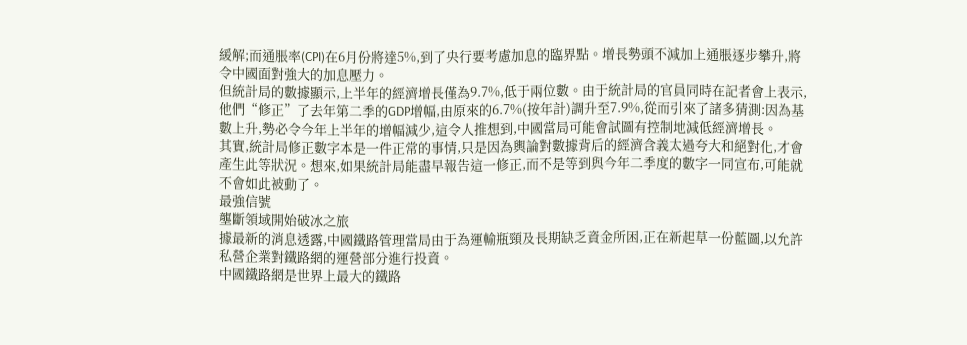緩解;而通脹率(CPI)在6月份將達5%,到了央行要考慮加息的臨界點。增長勢頭不減加上通脹逐步攀升,將令中國面對強大的加息壓力。
但統計局的數據顯示,上半年的經濟增長僅為9.7%,低于兩位數。由于統計局的官員同時在記者會上表示,他們“修正”了去年第二季的GDP增幅,由原來的6.7%(按年計)調升至7.9%,從而引來了諸多猜測:因為基數上升,勢必令今年上半年的增幅減少,這令人推想到,中國當局可能會試圖有控制地減低經濟增長。
其實,統計局修正數字本是一件正常的事情,只是因為輿論對數據背后的經濟含義太過夸大和絕對化,才會產生此等狀況。想來,如果統計局能盡早報告這一修正,而不是等到與今年二季度的數字一同宣布,可能就不會如此被動了。
最強信號
壟斷領域開始破冰之旅
據最新的消息透露,中國鐵路管理當局由于為運輸瓶頸及長期缺乏資金所困,正在新起草一份藍圖,以允許私營企業對鐵路網的運營部分進行投資。
中國鐵路網是世界上最大的鐵路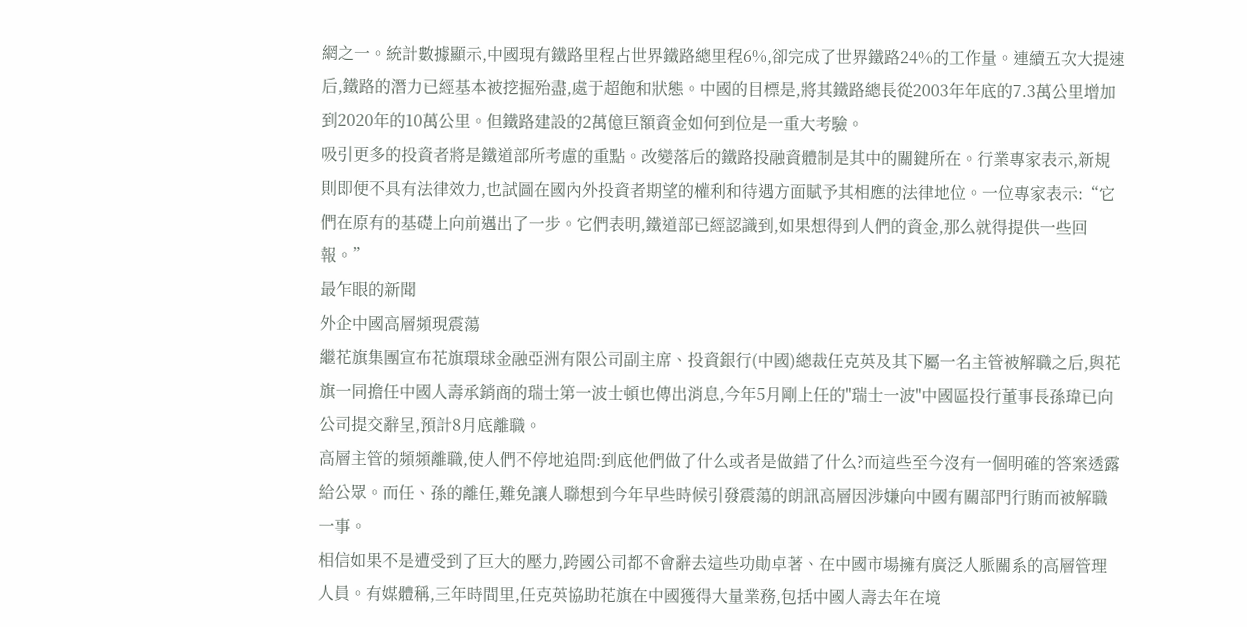網之一。統計數據顯示,中國現有鐵路里程占世界鐵路總里程6%,卻完成了世界鐵路24%的工作量。連續五次大提速后,鐵路的潛力已經基本被挖掘殆盡,處于超飽和狀態。中國的目標是,將其鐵路總長從2003年年底的7.3萬公里增加到2020年的10萬公里。但鐵路建設的2萬億巨額資金如何到位是一重大考驗。
吸引更多的投資者將是鐵道部所考慮的重點。改變落后的鐵路投融資體制是其中的關鍵所在。行業專家表示,新規則即便不具有法律效力,也試圖在國內外投資者期望的權利和待遇方面賦予其相應的法律地位。一位專家表示:“它們在原有的基礎上向前邁出了一步。它們表明,鐵道部已經認識到,如果想得到人們的資金,那么就得提供一些回報。”
最乍眼的新聞
外企中國高層頻現震蕩
繼花旗集團宣布花旗環球金融亞洲有限公司副主席、投資銀行(中國)總裁任克英及其下屬一名主管被解職之后,與花旗一同擔任中國人壽承銷商的瑞士第一波士頓也傳出消息,今年5月剛上任的"瑞士一波"中國區投行董事長孫瑋已向公司提交辭呈,預計8月底離職。
高層主管的頻頻離職,使人們不停地追問:到底他們做了什么或者是做錯了什么?而這些至今沒有一個明確的答案透露給公眾。而任、孫的離任,難免讓人聯想到今年早些時候引發震蕩的朗訊高層因涉嫌向中國有關部門行賄而被解職一事。
相信如果不是遭受到了巨大的壓力,跨國公司都不會辭去這些功勛卓著、在中國市場擁有廣泛人脈關系的高層管理人員。有媒體稱,三年時間里,任克英協助花旗在中國獲得大量業務,包括中國人壽去年在境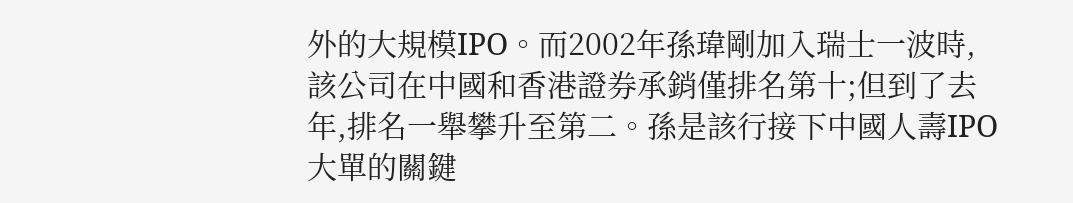外的大規模IPO。而2002年孫瑋剛加入瑞士一波時,該公司在中國和香港證券承銷僅排名第十;但到了去年,排名一舉攀升至第二。孫是該行接下中國人壽IPO大單的關鍵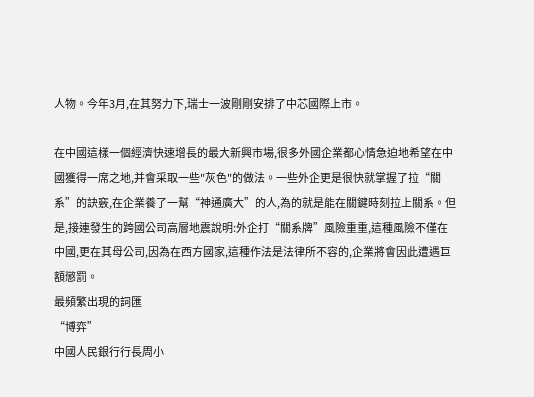人物。今年3月,在其努力下,瑞士一波剛剛安排了中芯國際上市。

在中國這樣一個經濟快速增長的最大新興市場,很多外國企業都心情急迫地希望在中國獲得一席之地,并會采取一些"灰色"的做法。一些外企更是很快就掌握了拉“關系”的訣竅,在企業養了一幫“神通廣大”的人,為的就是能在關鍵時刻拉上關系。但是,接連發生的跨國公司高層地震說明:外企打“關系牌”風險重重,這種風險不僅在中國,更在其母公司,因為在西方國家,這種作法是法律所不容的,企業將會因此遭遇巨額懲罰。
最頻繁出現的詞匯
“博弈”
中國人民銀行行長周小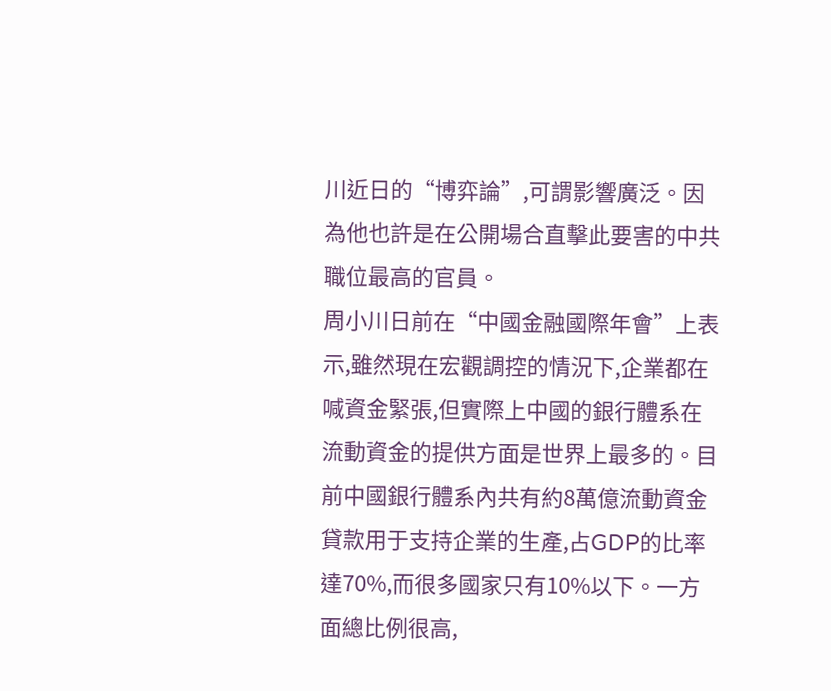川近日的“博弈論”,可謂影響廣泛。因為他也許是在公開場合直擊此要害的中共職位最高的官員。
周小川日前在“中國金融國際年會”上表示,雖然現在宏觀調控的情況下,企業都在喊資金緊張,但實際上中國的銀行體系在流動資金的提供方面是世界上最多的。目前中國銀行體系內共有約8萬億流動資金貸款用于支持企業的生產,占GDP的比率達70%,而很多國家只有10%以下。一方面總比例很高,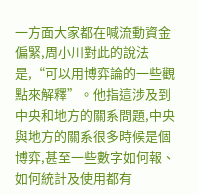一方面大家都在喊流動資金偏緊,周小川對此的說法是,“可以用博弈論的一些觀點來解釋”。他指這涉及到中央和地方的關系問題,中央與地方的關系很多時候是個博弈,甚至一些數字如何報、如何統計及使用都有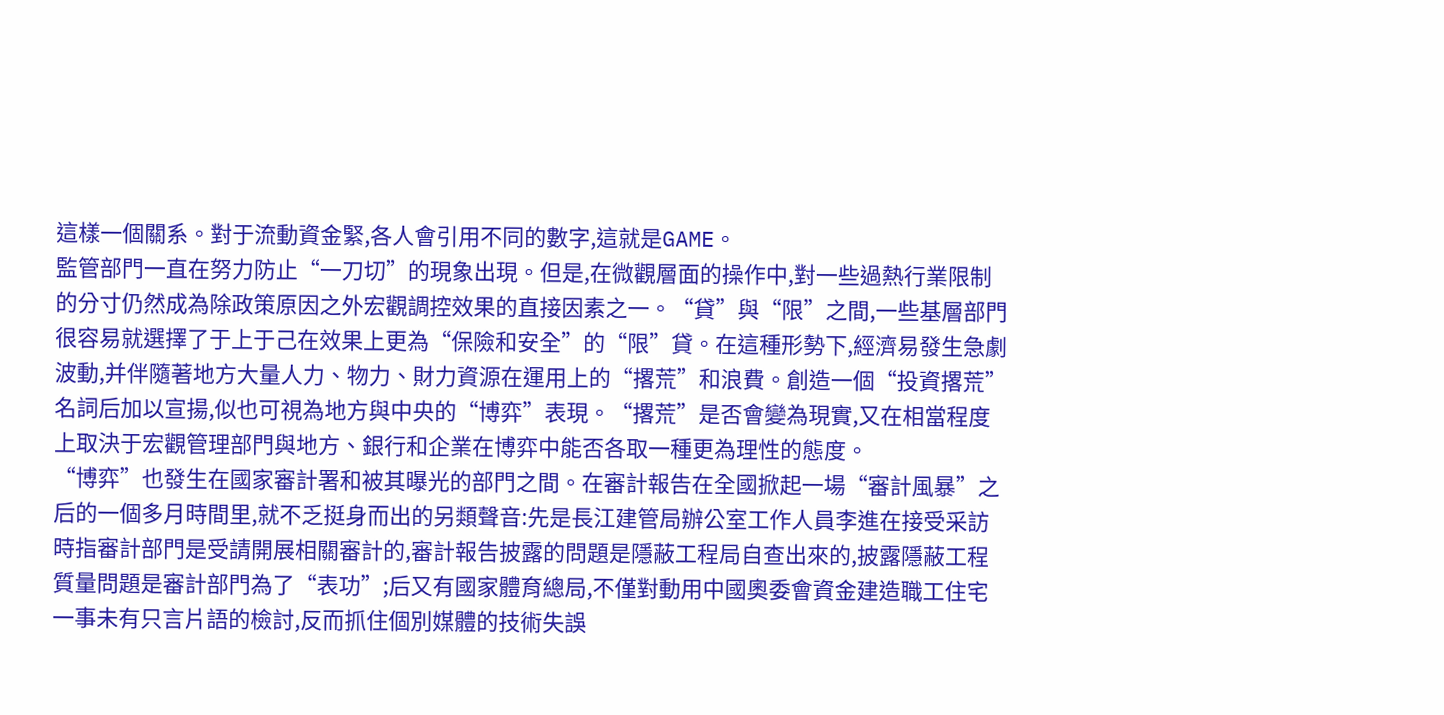這樣一個關系。對于流動資金緊,各人會引用不同的數字,這就是GAME。
監管部門一直在努力防止“一刀切”的現象出現。但是,在微觀層面的操作中,對一些過熱行業限制的分寸仍然成為除政策原因之外宏觀調控效果的直接因素之一。“貸”與“限”之間,一些基層部門很容易就選擇了于上于己在效果上更為“保險和安全”的“限”貸。在這種形勢下,經濟易發生急劇波動,并伴隨著地方大量人力、物力、財力資源在運用上的“撂荒”和浪費。創造一個“投資撂荒”名詞后加以宣揚,似也可視為地方與中央的“博弈”表現。“撂荒”是否會變為現實,又在相當程度上取決于宏觀管理部門與地方、銀行和企業在博弈中能否各取一種更為理性的態度。
“博弈”也發生在國家審計署和被其曝光的部門之間。在審計報告在全國掀起一場“審計風暴”之后的一個多月時間里,就不乏挺身而出的另類聲音:先是長江建管局辦公室工作人員李進在接受采訪時指審計部門是受請開展相關審計的,審計報告披露的問題是隱蔽工程局自查出來的,披露隱蔽工程質量問題是審計部門為了“表功”;后又有國家體育總局,不僅對動用中國奧委會資金建造職工住宅一事未有只言片語的檢討,反而抓住個別媒體的技術失誤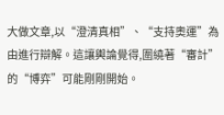大做文章,以“澄清真相”、“支持奧運”為由進行辯解。這讓輿論覺得,圍繞著“審計”的“博弈”可能剛剛開始。